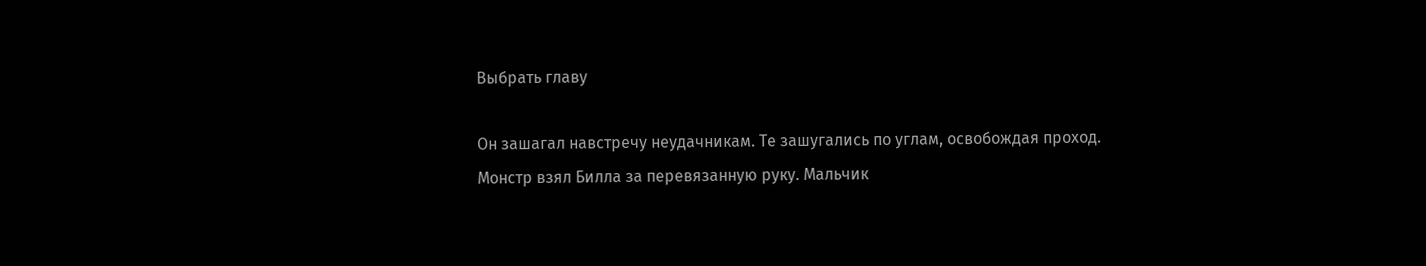Выбрать главу

Он зашагал навстречу неудачникам. Те зашугались по углам, освобождая проход. Монстр взял Билла за перевязанную руку. Мальчик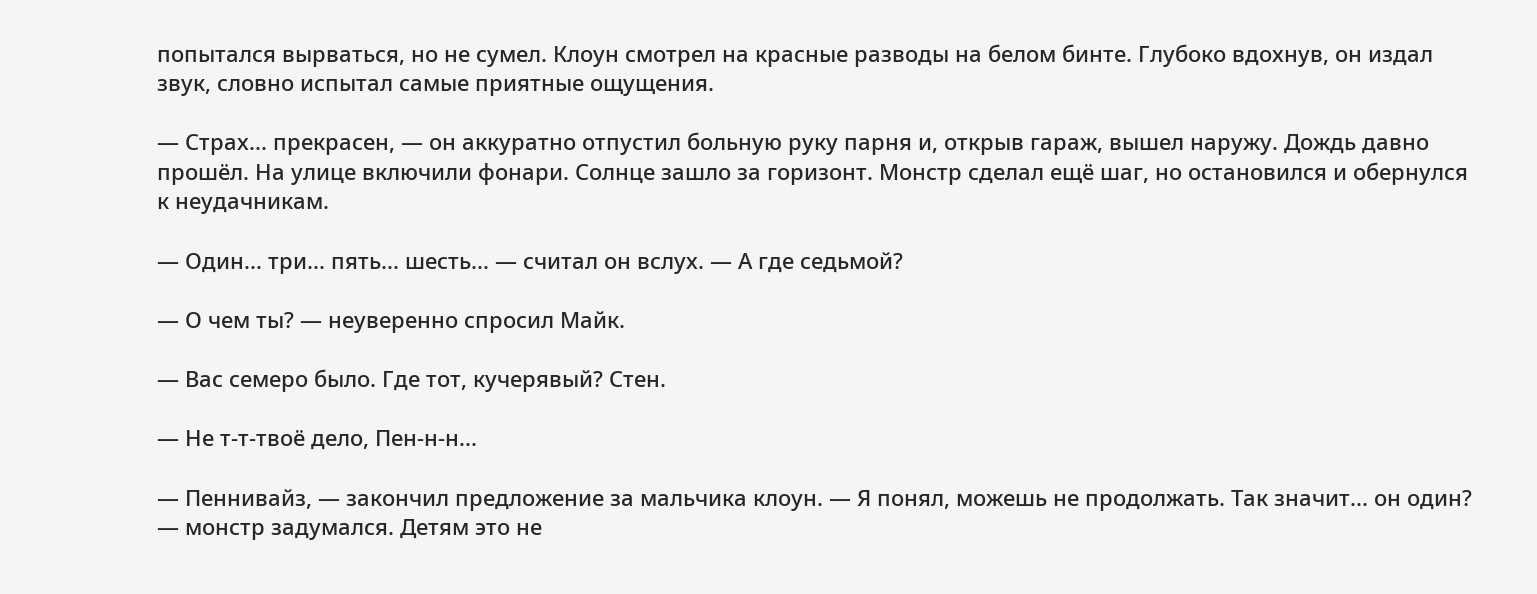попытался вырваться, но не сумел. Клоун смотрел на красные разводы на белом бинте. Глубоко вдохнув, он издал звук, словно испытал самые приятные ощущения.

— Страх... прекрасен, — он аккуратно отпустил больную руку парня и, открыв гараж, вышел наружу. Дождь давно прошёл. На улице включили фонари. Солнце зашло за горизонт. Монстр сделал ещё шаг, но остановился и обернулся к неудачникам.

— Один... три... пять... шесть... — считал он вслух. — А где седьмой?

— О чем ты? — неуверенно спросил Майк.

— Вас семеро было. Где тот, кучерявый? Стен.

— Не т-т-твоё дело, Пен-н-н...

— Пеннивайз, — закончил предложение за мальчика клоун. — Я понял, можешь не продолжать. Так значит... он один? — монстр задумался. Детям это не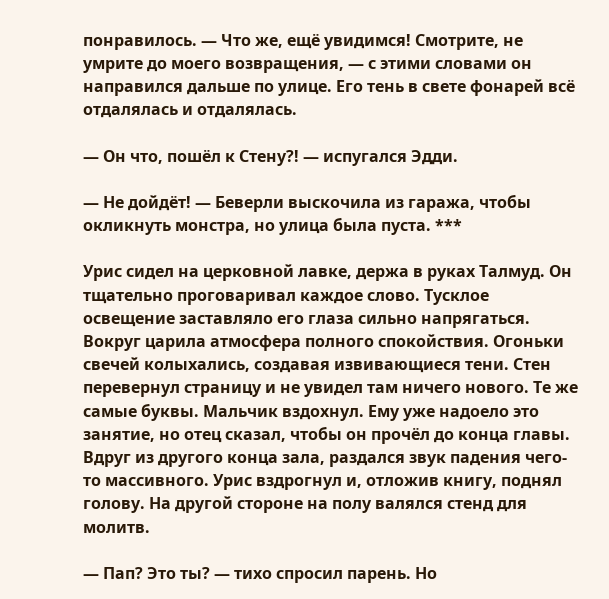понравилось. — Что же, ещё увидимся! Смотрите, не умрите до моего возвращения, — с этими словами он направился дальше по улице. Его тень в свете фонарей всё отдалялась и отдалялась.

— Он что, пошёл к Стену?! — испугался Эдди.

— Не дойдёт! — Беверли выскочила из гаража, чтобы окликнуть монстра, но улица была пуста. ***

Урис сидел на церковной лавке, держа в руках Талмуд. Он тщательно проговаривал каждое слово. Тусклое освещение заставляло его глаза сильно напрягаться. Вокруг царила атмосфера полного спокойствия. Огоньки свечей колыхались, создавая извивающиеся тени. Стен перевернул страницу и не увидел там ничего нового. Те же самые буквы. Мальчик вздохнул. Ему уже надоело это занятие, но отец сказал, чтобы он прочёл до конца главы. Вдруг из другого конца зала, раздался звук падения чего-то массивного. Урис вздрогнул и, отложив книгу, поднял голову. На другой стороне на полу валялся стенд для молитв.

— Пап? Это ты? — тихо спросил парень. Но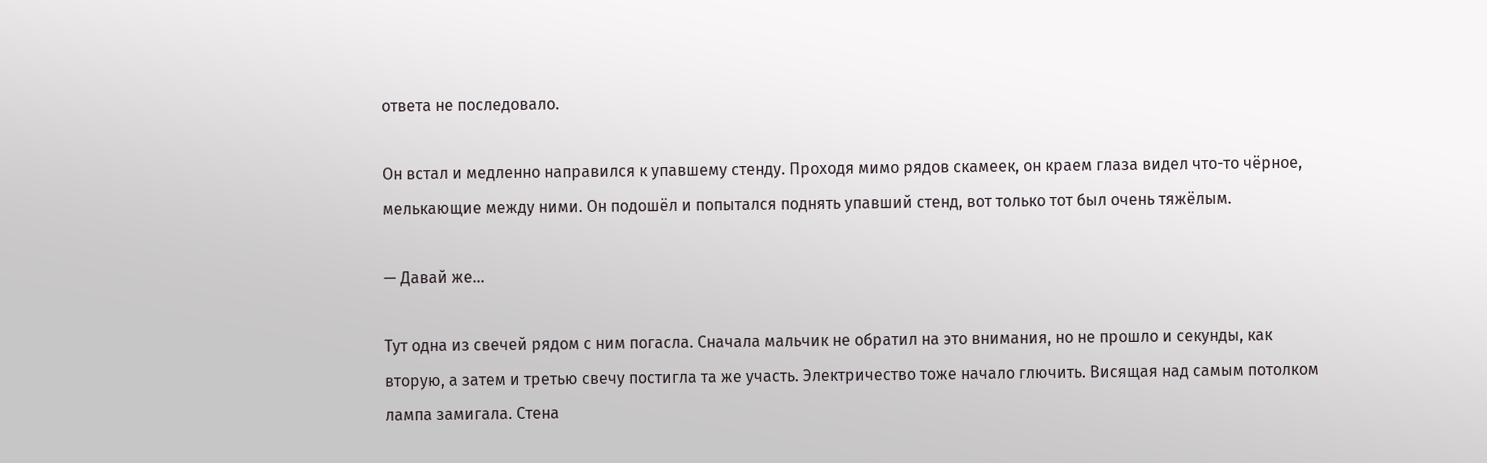ответа не последовало.

Он встал и медленно направился к упавшему стенду. Проходя мимо рядов скамеек, он краем глаза видел что-то чёрное, мелькающие между ними. Он подошёл и попытался поднять упавший стенд, вот только тот был очень тяжёлым.

— Давай же...

Тут одна из свечей рядом с ним погасла. Сначала мальчик не обратил на это внимания, но не прошло и секунды, как вторую, а затем и третью свечу постигла та же участь. Электричество тоже начало глючить. Висящая над самым потолком лампа замигала. Стена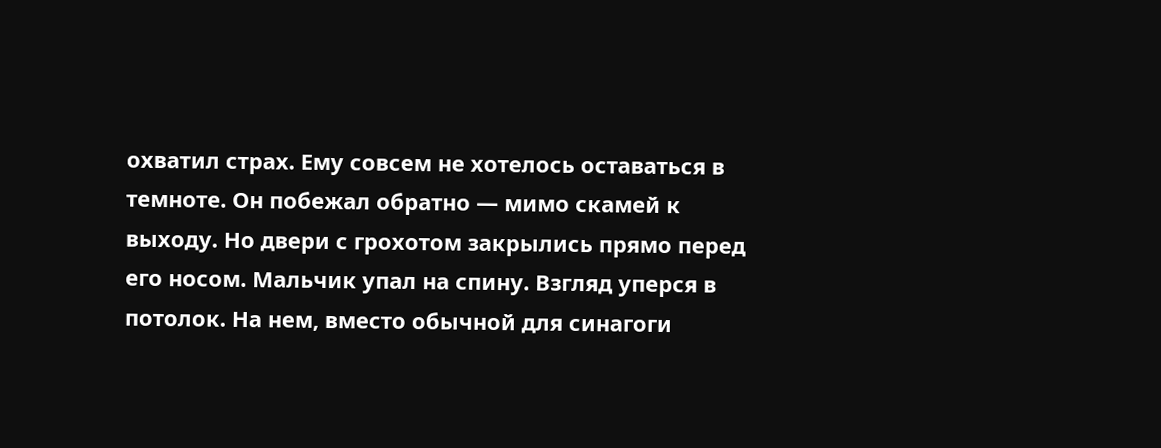охватил страх. Ему совсем не хотелось оставаться в темноте. Он побежал обратно — мимо скамей к выходу. Но двери с грохотом закрылись прямо перед его носом. Мальчик упал на спину. Взгляд уперся в потолок. На нем, вместо обычной для синагоги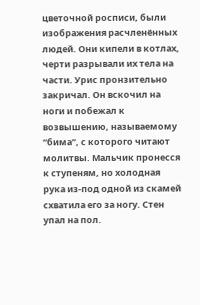цветочной росписи, были изображения расчленённых людей. Они кипели в котлах, черти разрывали их тела на части. Урис пронзительно закричал. Он вскочил на ноги и побежал к возвышению, называемому “бима”, с которого читают молитвы. Мальчик пронесся к ступеням, но холодная рука из-под одной из скамей схватила его за ногу. Стен упал на пол.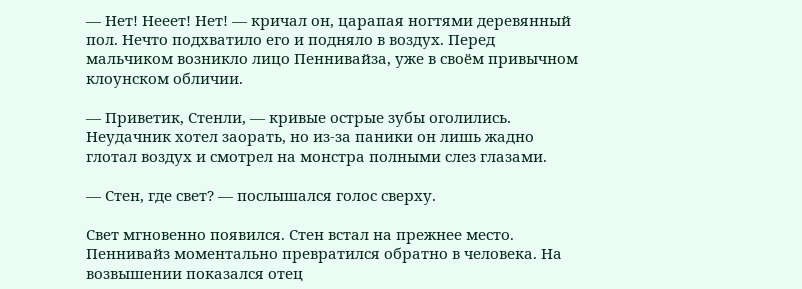— Нет! Нееет! Нет! — кричал он, царапая ногтями деревянный пол. Нечто подхватило его и подняло в воздух. Перед мальчиком возникло лицо Пеннивайза, уже в своём привычном клоунском обличии.

— Приветик, Стенли, — кривые острые зубы оголились. Неудачник хотел заорать, но из-за паники он лишь жадно глотал воздух и смотрел на монстра полными слез глазами.

— Стен, где свет? — послышался голос сверху.

Свет мгновенно появился. Стен встал на прежнее место. Пеннивайз моментально превратился обратно в человека. На возвышении показался отец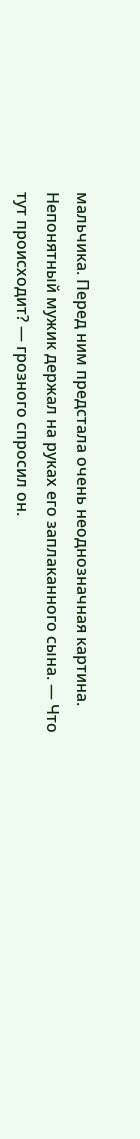мальчика. Перед ним предстала очень неоднозначная картина. Непонятный мужик держал на руках его заплаканного сына. — Что тут происходит? — грозного спросил он.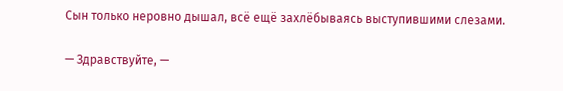Сын только неровно дышал, всё ещё захлёбываясь выступившими слезами.

— Здравствуйте, —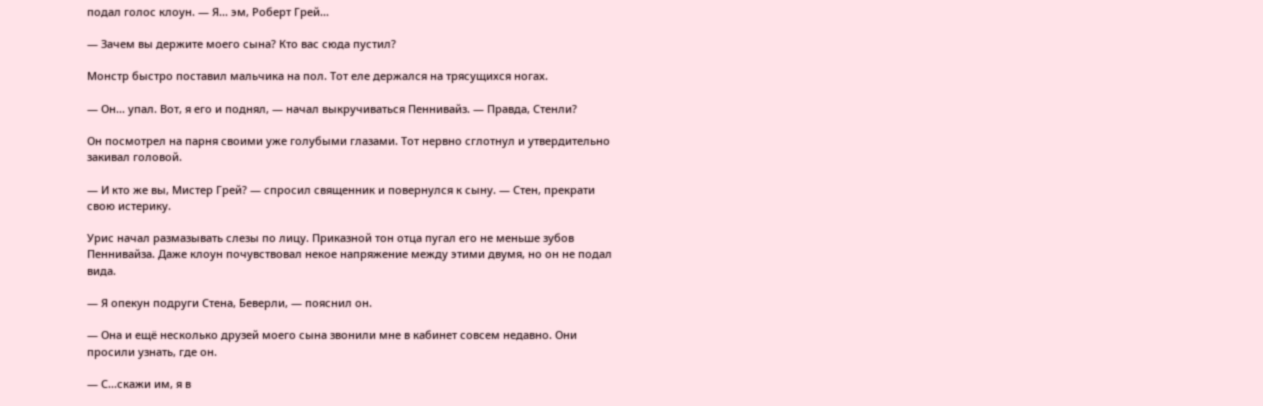подал голос клоун. — Я... эм, Роберт Грей...

— Зачем вы держите моего сына? Кто вас сюда пустил?

Монстр быстро поставил мальчика на пол. Тот еле держался на трясущихся ногах.

— Он... упал. Вот, я его и поднял, — начал выкручиваться Пеннивайз. — Правда, Стенли?

Он посмотрел на парня своими уже голубыми глазами. Тот нервно сглотнул и утвердительно закивал головой.

— И кто же вы, Мистер Грей? — спросил священник и повернулся к сыну. — Стен, прекрати свою истерику.

Урис начал размазывать слезы по лицу. Приказной тон отца пугал его не меньше зубов Пеннивайза. Даже клоун почувствовал некое напряжение между этими двумя, но он не подал вида.

— Я опекун подруги Стена, Беверли, — пояснил он.

— Она и ещё несколько друзей моего сына звонили мне в кабинет совсем недавно. Они просили узнать, где он.

— С...скажи им, я в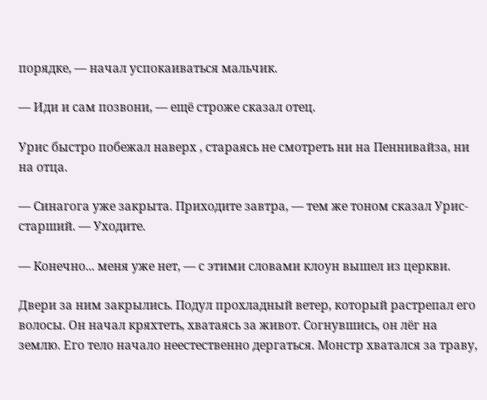порядке, — начал успокаиваться мальчик.

— Иди и сам позвони, — ещё строже сказал отец.

Урис быстро побежал наверх , стараясь не смотреть ни на Пеннивайза, ни на отца.

— Синагога уже закрыта. Приходите завтра, — тем же тоном сказал Урис-старший. — Уходите.

— Конечно... меня уже нет, — с этими словами клоун вышел из церкви.

Двери за ним закрылись. Подул прохладный ветер, который растрепал его волосы. Он начал кряхтеть, хватаясь за живот. Согнувшись, он лёг на землю. Его тело начало неестественно дергаться. Монстр хватался за траву,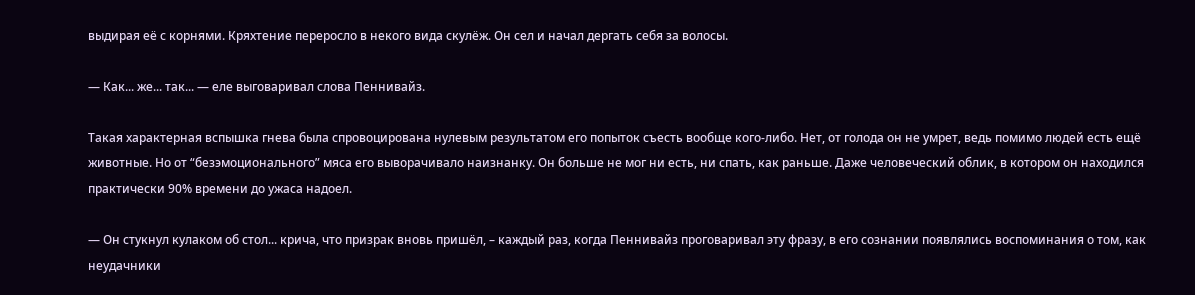выдирая её с корнями. Кряхтение переросло в некого вида скулёж. Он сел и начал дергать себя за волосы.

— Как... же... так... — еле выговаривал слова Пеннивайз.

Такая характерная вспышка гнева была спровоцирована нулевым результатом его попыток съесть вообще кого-либо. Нет, от голода он не умрет, ведь помимо людей есть ещё животные. Но от “безэмоционального” мяса его выворачивало наизнанку. Он больше не мог ни есть, ни спать, как раньше. Даже человеческий облик, в котором он находился практически 90% времени до ужаса надоел.

— Он стукнул кулаком об стол... крича, что призрак вновь пришёл, – каждый раз, когда Пеннивайз проговаривал эту фразу, в его сознании появлялись воспоминания о том, как неудачники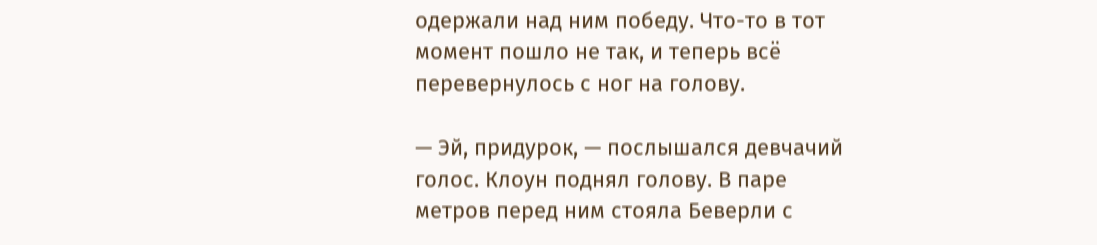одержали над ним победу. Что-то в тот момент пошло не так, и теперь всё перевернулось с ног на голову.

— Эй, придурок, — послышался девчачий голос. Клоун поднял голову. В паре метров перед ним стояла Беверли с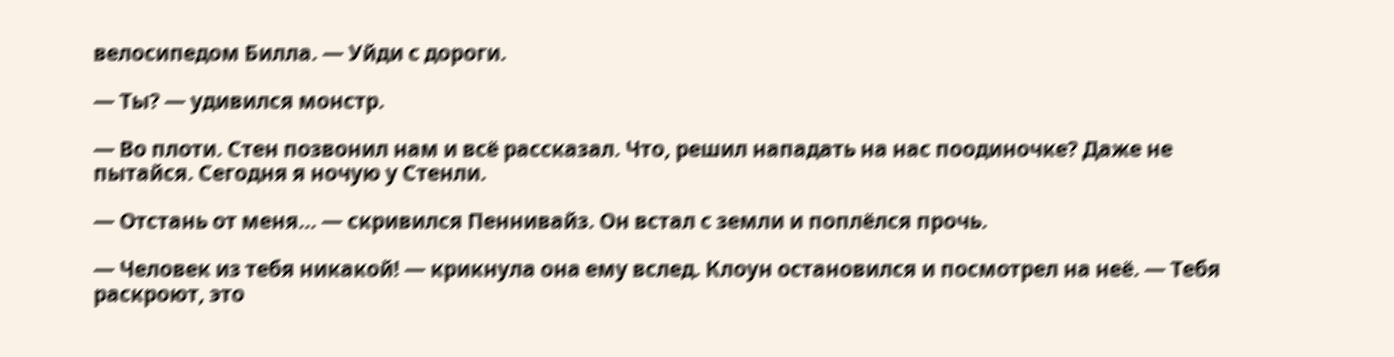велосипедом Билла. — Уйди с дороги.

— Ты? — удивился монстр.

— Во плоти. Стен позвонил нам и всё рассказал. Что, решил нападать на нас поодиночке? Даже не пытайся. Сегодня я ночую у Стенли.

— Отстань от меня... — скривился Пеннивайз. Он встал с земли и поплёлся прочь.

— Человек из тебя никакой! — крикнула она ему вслед. Клоун остановился и посмотрел на неё. — Тебя раскроют, это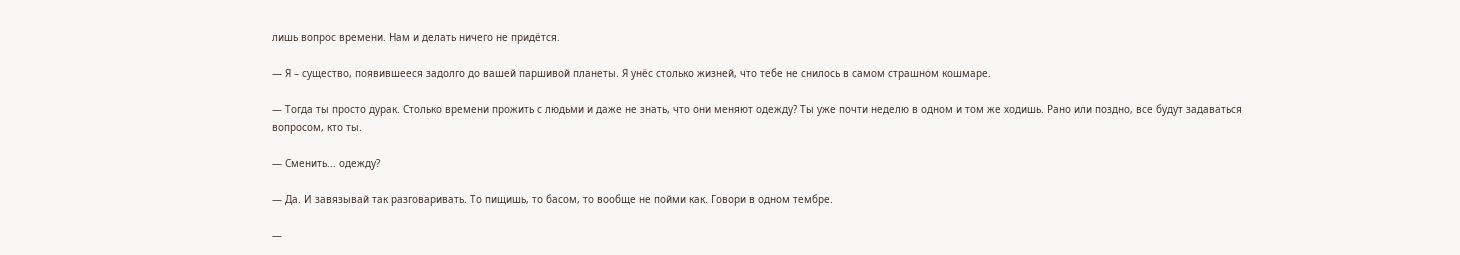лишь вопрос времени. Нам и делать ничего не придётся.

— Я – существо, появившееся задолго до вашей паршивой планеты. Я унёс столько жизней, что тебе не снилось в самом страшном кошмаре.

— Тогда ты просто дурак. Столько времени прожить с людьми и даже не знать, что они меняют одежду? Ты уже почти неделю в одном и том же ходишь. Рано или поздно, все будут задаваться вопросом, кто ты.

— Сменить... одежду?

— Да. И завязывай так разговаривать. То пищишь, то басом, то вообще не пойми как. Говори в одном тембре.

—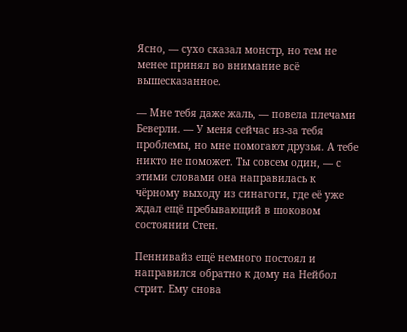Ясно, — сухо сказал монстр, но тем не менее принял во внимание всё вышесказанное.

— Мне тебя даже жаль, — повела плечами Беверли. — У меня сейчас из-за тебя проблемы, но мне помогают друзья. А тебе никто не поможет. Ты совсем один, — с этими словами она направилась к чёрному выходу из синагоги, где её уже ждал ещё пребывающий в шоковом состоянии Стен.

Пеннивайз ещё немного постоял и направился обратно к дому на Нейбол стрит. Ему снова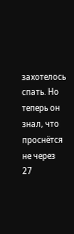захотелось спать. Но теперь он знал, что проснётся не через 27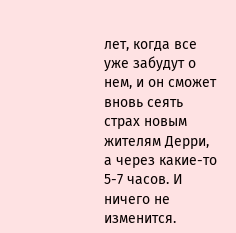лет, когда все уже забудут о нем, и он сможет вновь сеять страх новым жителям Дерри, а через какие-то 5-7 часов. И ничего не изменится.